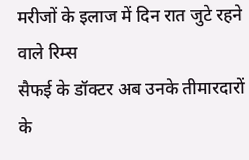मरीजों के इलाज में दिन रात जुटे रहने वाले रिम्स
सैफई के डॉक्टर अब उनके तीमारदारों के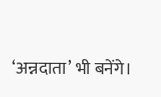‘अन्नदाता’ भी बनेंगे।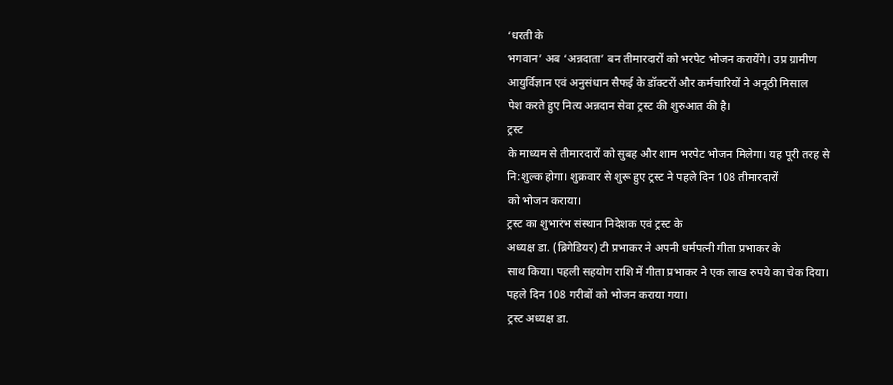‘धरती के
भगवान’ अब ‘अन्नदाता’ बन तीमारदारों को भरपेट भोजन करायेंगे। उप्र ग्रामीण
आयुर्विज्ञान एवं अनुसंधान सैफई के डॉक्टरों और कर्मचारियों ने अनूठी मिसाल
पेश करते हुए नित्य अन्नदान सेवा ट्रस्ट की शुरुआत की है।
ट्रस्ट
के माध्यम से तीमारदारों को सुबह और शाम भरपेट भोजन मिलेगा। यह पूरी तरह से
नि:शुल्क होगा। शुक्रवार से शुरू हुए ट्रस्ट ने पहले दिन 108 तीमारदारों
को भोजन कराया।
ट्रस्ट का शुभारंभ संस्थान निदेशक एवं ट्रस्ट के
अध्यक्ष डा. (ब्रिगेडियर) टी प्रभाकर ने अपनी धर्मपत्नी गीता प्रभाकर के
साथ किया। पहली सहयोग राशि में गीता प्रभाकर ने एक लाख रुपये का चेक दिया।
पहले दिन 108 गरीबों को भोजन कराया गया।
ट्रस्ट अध्यक्ष डा.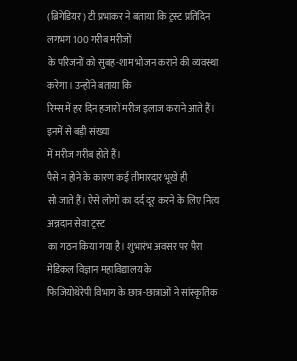(ब्रिगेडियर) टी प्रभाकर ने बताया कि ट्रस्ट प्रतिदिन लगभग 100 गरीब मरीजों
के परिजनों को सुबह-शाम भोजन कराने की व्यवस्था करेगा। उन्होंने बताया कि
रिम्स में हर दिन हजारों मरीज इलाज कराने आते हैं। इनमें से बड़ी संख्या
में मरीज गरीब होते हैं।
पैसे न होने के कारण कई तीमारदार भूखे ही
सो जाते हैं। ऐसे लोगों का दर्द दूर करने के लिए नित्य अन्नदान सेवा ट्रस्ट
का गठन किया गया है। शुभारंभ अवसर पर पैरा मेडिकल विज्ञान महाविद्यालय के
फिजियोथेरेपी विभाग के छात्र-छात्राओं ने सांस्कृतिक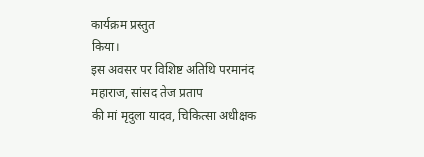कार्यक्रम प्रस्तुत
किया।
इस अवसर पर विशिष्ट अतिथि परमानंद महाराज, सांसद तेज प्रताप
की मां मृदुला यादव, चिकित्सा अधीक्षक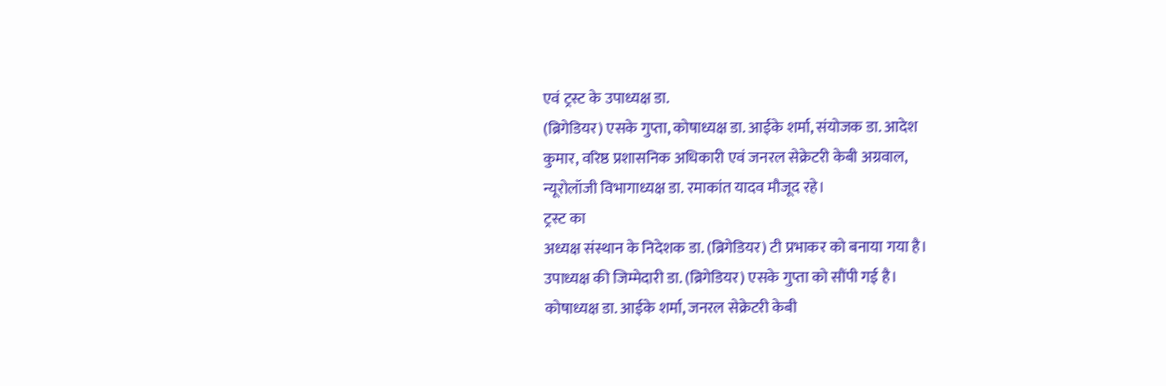एवं ट्रस्ट के उपाध्यक्ष डा.
(ब्रिगेडियर) एसके गुप्ता, कोषाध्यक्ष डा. आईके शर्मा, संयोजक डा. आदेश
कुमार, वरिष्ठ प्रशासनिक अधिकारी एवं जनरल सेक्रेटरी केबी अग्रवाल,
न्यूरोलॉजी विभागाध्यक्ष डा. रमाकांत यादव मौजूद रहे।
ट्रस्ट का
अध्यक्ष संस्थान के निदेशक डा. (ब्रिगेडियर) टी प्रभाकर को बनाया गया है।
उपाध्यक्ष की जिम्मेदारी डा. (ब्रिगेडियर) एसके गुप्ता को सौंपी गई है।
कोषाध्यक्ष डा. आईके शर्मा, जनरल सेक्रेटरी केबी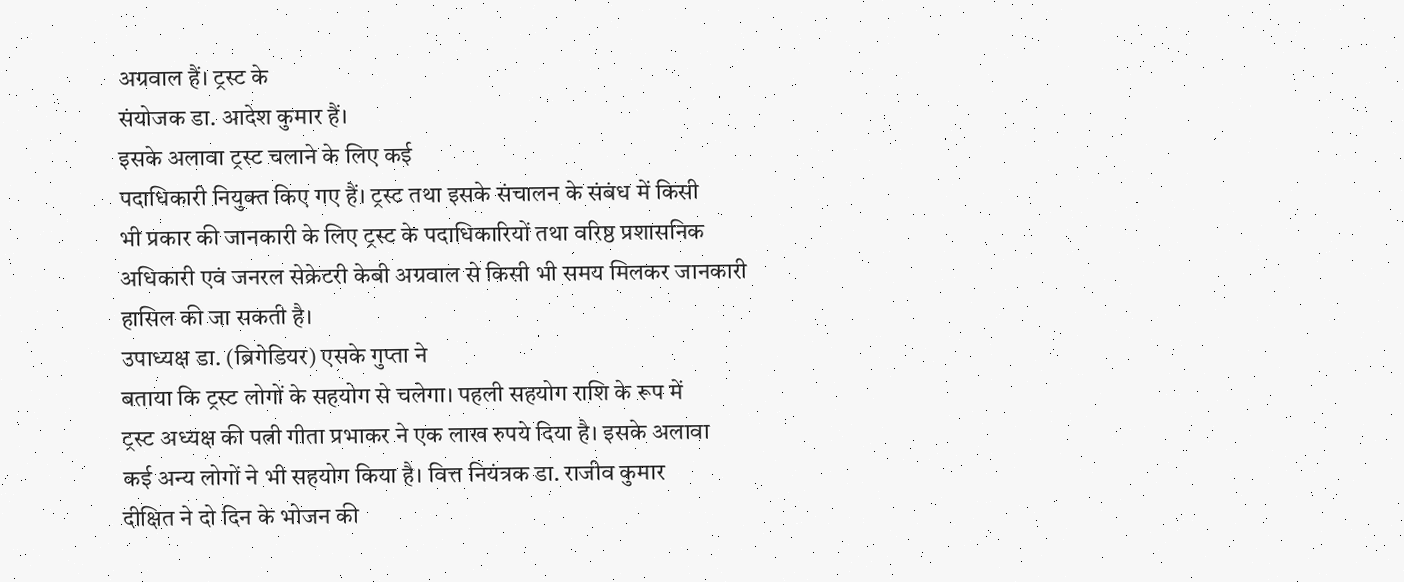अग्रवाल हैं। ट्रस्ट के
संयोजक डा. आदेश कुमार हैं।
इसके अलावा ट्रस्ट चलाने के लिए कई
पदाधिकारी नियुक्त किए गए हैं। ट्रस्ट तथा इसके संचालन के संबंध में किसी
भी प्रकार की जानकारी के लिए ट्रस्ट के पदाधिकारियों तथा वरिष्ठ प्रशासनिक
अधिकारी एवं जनरल सेक्रेटरी केबी अग्रवाल से किसी भी समय मिलकर जानकारी
हासिल की जा सकती है।
उपाध्यक्ष डा. (ब्रिगेडियर) एसके गुप्ता ने
बताया कि ट्रस्ट लोगों के सहयोग से चलेगा। पहली सहयोग राशि के रूप में
ट्रस्ट अध्यक्ष की पत्नी गीता प्रभाकर ने एक लाख रुपये दिया है। इसके अलावा
कई अन्य लोगों ने भी सहयोग किया है। वित्त नियंत्रक डा. राजीव कुमार
दीक्षित ने दो दिन के भोजन की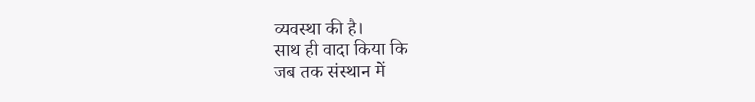व्यवस्था की है।
साथ ही वादा किया कि
जब तक संस्थान में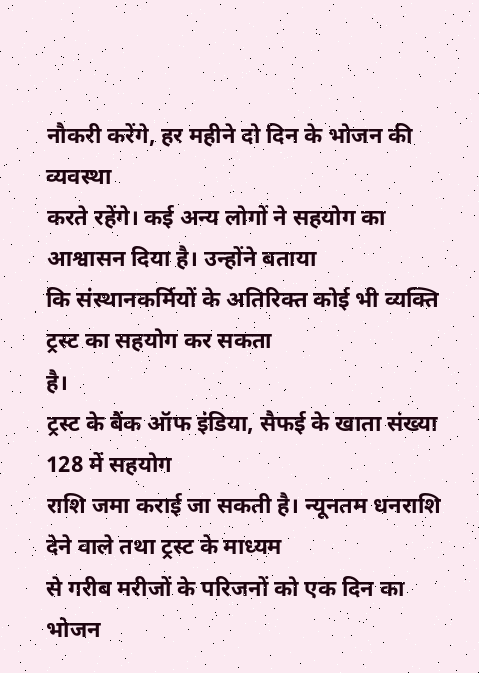नौकरी करेंगे, हर महीने दो दिन के भोजन की व्यवस्था
करते रहेंगे। कई अन्य लोगों ने सहयोग का आश्वासन दिया है। उन्होंने बताया
कि संस्थानकर्मियों के अतिरिक्त कोई भी व्यक्ति ट्रस्ट का सहयोग कर सकता
है।
ट्रस्ट के बैंक ऑफ इंडिया, सैफई के खाता संख्या 128 में सहयोग
राशि जमा कराई जा सकती है। न्यूनतम धनराशि देने वाले तथा ट्रस्ट के माध्यम
से गरीब मरीजों के परिजनों को एक दिन का भोजन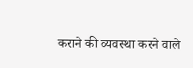कराने की व्यवस्था करने वाले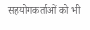सहयोगकर्ताओं को भी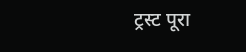ट्रस्ट पूरा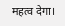महत्व देगा।